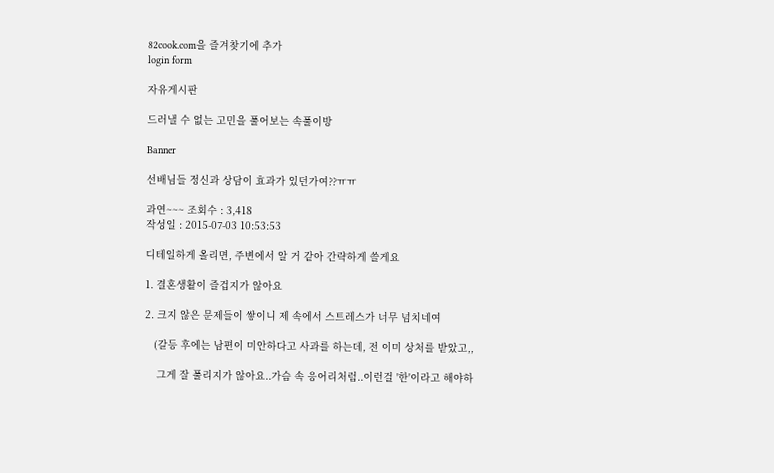82cook.com을 즐겨찾기에 추가
login form

자유게시판

드러낼 수 없는 고민을 풀어보는 속풀이방

Banner

선배님들 정신과 상담이 효과가 있던가여??ㅠㅠ

과연~~~ 조회수 : 3,418
작성일 : 2015-07-03 10:53:53

디테일하게 올리면, 주변에서 알 거 같아 간략하게 쓸게요

1. 결혼생활이 즐겁지가 않아요

2. 크지 않은 문제들이 쌓이니 제 속에서 스트레스가 너무 넘치네여

   (갈등 후에는 남편이 미안하다고 사과를 하는데, 전 이미 상처를 받았고,,

    그게 잘 풀리지가 않아요..가슴 속 응어리처럼..이런걸 '한'이라고 해야하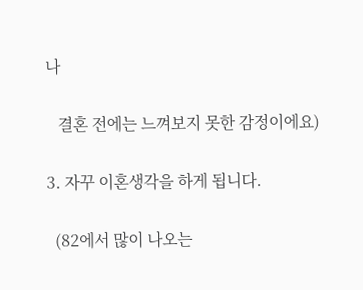나

   결혼 전에는 느껴보지 못한 감정이에요)

3. 자꾸 이혼생각을 하게 됩니다.

  (82에서 많이 나오는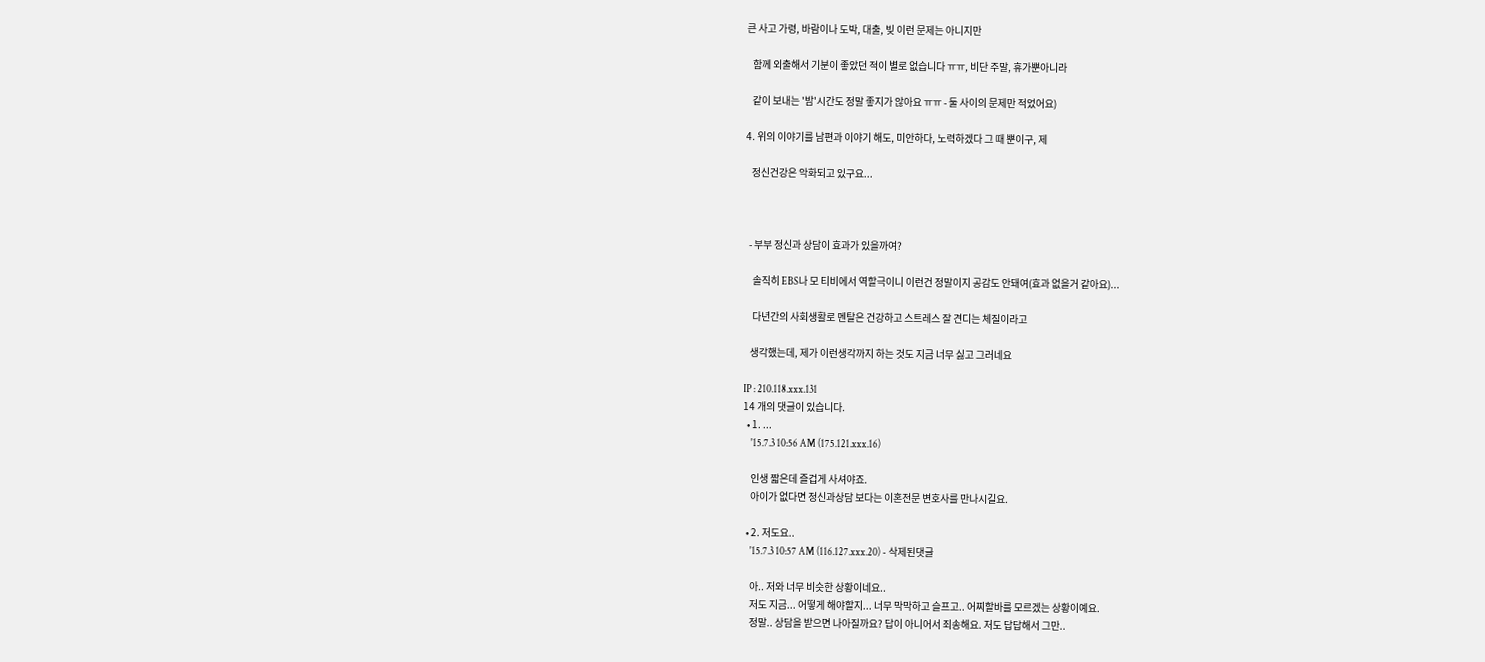큰 사고 가령, 바람이나 도박, 대출, 빚 이런 문제는 아니지만

   함께 외출해서 기분이 좋았던 적이 별로 없습니다 ㅠㅠ, 비단 주말, 휴가뿐아니라

   같이 보내는 '밤'시간도 정말 좋지가 않아요 ㅠㅠ - 둘 사이의 문제만 적었어요)

4. 위의 이야기를 남편과 이야기 해도, 미안하다, 노력하겠다 그 때 뿐이구, 제

   정신건강은 악화되고 있구요...



  - 부부 정신과 상담이 효과가 있을까여?

    솔직히 EBS나 모 티비에서 역할극이니 이런건 정말이지 공감도 안돼여(효과 없을거 같아요)...

    다년간의 사회생활로 멘탈은 건강하고 스트레스 잘 견디는 체질이라고

   생각했는데, 제가 이런생각까지 하는 것도 지금 너무 싫고 그러네요

IP : 210.118.xxx.131
14 개의 댓글이 있습니다.
  • 1. ...
    '15.7.3 10:56 AM (175.121.xxx.16)

    인생 짧은데 즐겁게 사셔야죠.
    아이가 없다면 정신과상담 보다는 이혼전문 변호사를 만나시길요.

  • 2. 저도요..
    '15.7.3 10:57 AM (116.127.xxx.20) - 삭제된댓글

    아.. 저와 너무 비슷한 상황이네요..
    저도 지금... 어떻게 해야할지... 너무 막막하고 슬프고.. 어찌할바를 모르겠는 상황이예요.
    정말.. 상담을 받으면 나아질까요? 답이 아니어서 죄송해요. 저도 답답해서 그만..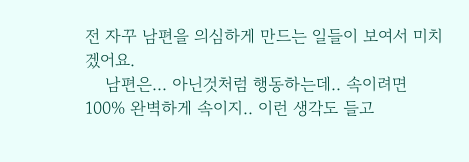전 자꾸 남편을 의심하게 만드는 일들이 보여서 미치겠어요.
    남편은... 아닌것처럼 행동하는데.. 속이려면 100% 완벽하게 속이지.. 이런 생각도 들고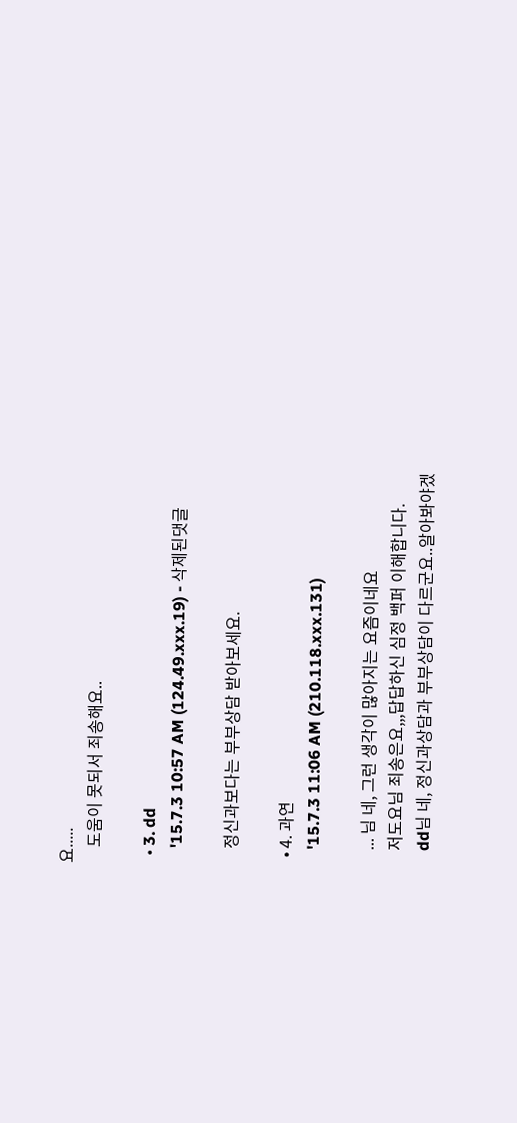요.....
    도움이 못되서 죄송해요..

  • 3. dd
    '15.7.3 10:57 AM (124.49.xxx.19) - 삭제된댓글

    정신과보다는 부부상담 받아보세요.

  • 4. 과연
    '15.7.3 11:06 AM (210.118.xxx.131)

    ... 님 네, 그런 생각이 많아지는 요즘이네요
    저도요님 죄송은요,,,답답하신 심정 백퍼 이해합니다.
    dd님 네, 정신과상담과 부부상담이 다르군요..알아봐야겠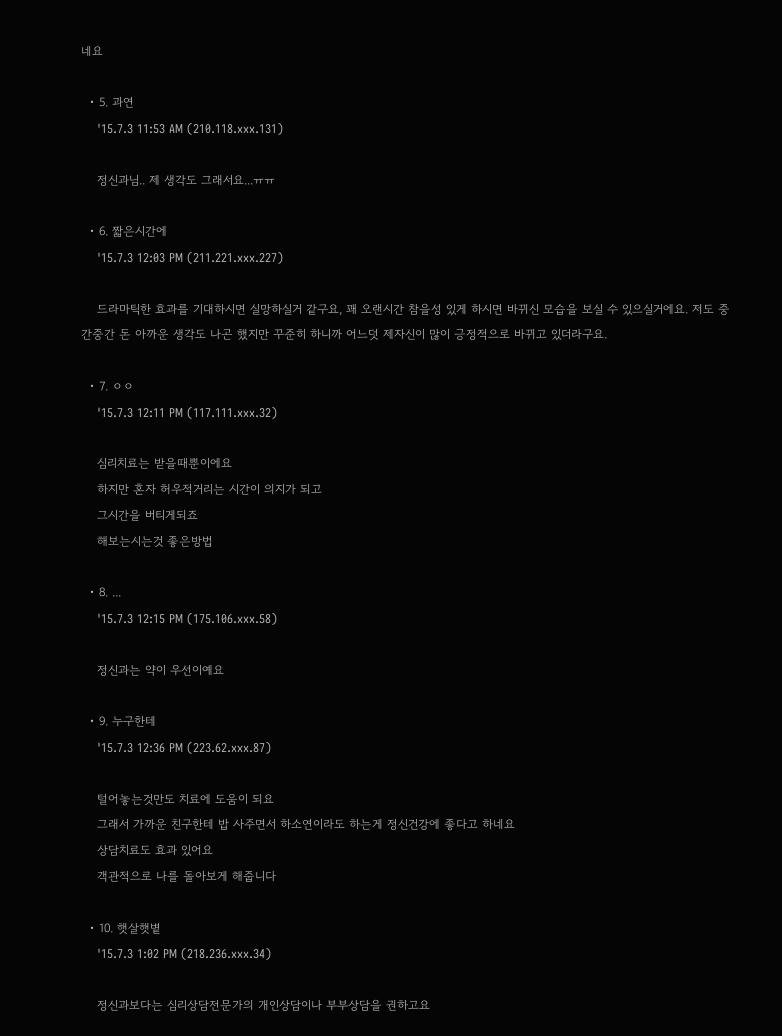네요

  • 5. 과연
    '15.7.3 11:53 AM (210.118.xxx.131)

    정신과님.. 제 생각도 그래서요...ㅠㅠ

  • 6. 짧은시간에
    '15.7.3 12:03 PM (211.221.xxx.227)

    드라마틱한 효과를 기대하시면 실망하실거 같구요, 꽤 오랜시간 참을성 있게 하시면 바뀌신 모습을 보실 수 있으실거에요. 저도 중간중간 돈 아까운 생각도 나곤 했지만 꾸준히 하니까 어느덧 제자신이 많이 긍정적으로 바뀌고 있더라구요.

  • 7. ㅇㅇ
    '15.7.3 12:11 PM (117.111.xxx.32)

    심리치료는 받을때뿐이에요
    하지만 혼자 허우적거리는 시간이 의지가 되고
    그시간을 버티게되죠
    해보는시는것 좋은방법

  • 8. ...
    '15.7.3 12:15 PM (175.106.xxx.58)

    정신과는 약이 우선이예요

  • 9. 누구한테
    '15.7.3 12:36 PM (223.62.xxx.87)

    털어놓는것만도 치료에 도움이 되요
    그래서 가까운 친구한테 밥 사주면서 하소연이라도 하는게 정신건강에 좋다고 하네요
    상담치료도 효과 있어요
    객관적으로 나를 돌아보게 해줍니다

  • 10. 햇살햇볕
    '15.7.3 1:02 PM (218.236.xxx.34)

    정신과보다는 심리상담전문가의 개인상담이나 부부상담을 권하고요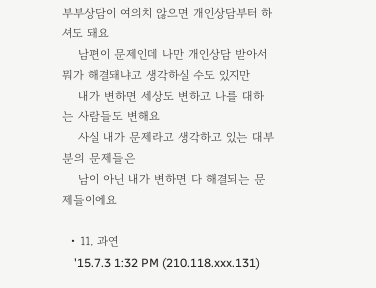부부상담이 여의치 않으면 개인상담부터 하셔도 돼요
    남편이 문제인데 나만 개인상담 받아서 뭐가 해결돼냐고 생각하실 수도 있지만
    내가 변하면 세상도 변하고 나를 대하는 사람들도 변해요
    사실 내가 문제라고 생각하고 있는 대부분의 문제들은
    남이 아닌 내가 변하면 다 해결되는 문제들이에요

  • 11. 과연
    '15.7.3 1:32 PM (210.118.xxx.131)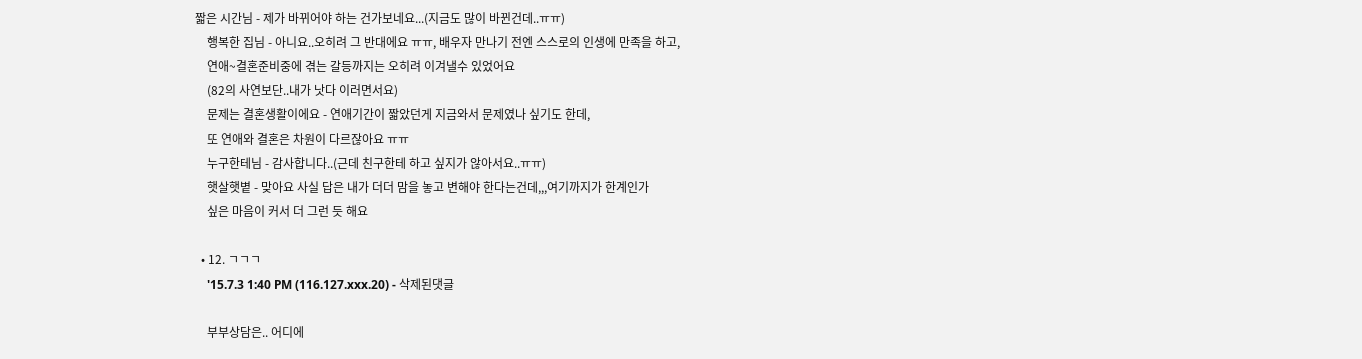짧은 시간님 - 제가 바뀌어야 하는 건가보네요...(지금도 많이 바뀐건데..ㅠㅠ)
    행복한 집님 - 아니요..오히려 그 반대에요 ㅠㅠ, 배우자 만나기 전엔 스스로의 인생에 만족을 하고,
    연애~결혼준비중에 겪는 갈등까지는 오히려 이겨낼수 있었어요
    (82의 사연보단..내가 낫다 이러면서요)
    문제는 결혼생활이에요 - 연애기간이 짧았던게 지금와서 문제였나 싶기도 한데,
    또 연애와 결혼은 차원이 다르잖아요 ㅠㅠ
    누구한테님 - 감사합니다..(근데 친구한테 하고 싶지가 않아서요..ㅠㅠ)
    햇살햇볕 - 맞아요 사실 답은 내가 더더 맘을 놓고 변해야 한다는건데,,,여기까지가 한계인가
    싶은 마음이 커서 더 그런 듯 해요

  • 12. ㄱㄱㄱ
    '15.7.3 1:40 PM (116.127.xxx.20) - 삭제된댓글

    부부상담은.. 어디에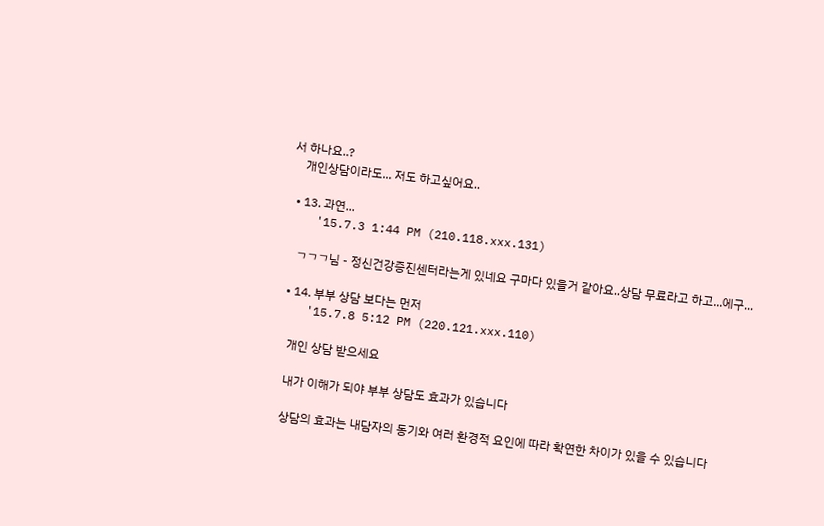서 하나요..?
    개인상담이라도... 저도 하고싶어요..

  • 13. 과연...
    '15.7.3 1:44 PM (210.118.xxx.131)

    ㄱㄱㄱ님 - 정신건강증진센터라는게 있네요 구마다 있을거 같아요..상담 무료라고 하고...에구...

  • 14. 부부 상담 보다는 먼저
    '15.7.8 5:12 PM (220.121.xxx.110)

    개인 상담 받으세요

    내가 이해가 되야 부부 상담도 효과가 있습니다

    상담의 효과는 내담자의 동기와 여러 환경적 요인에 따라 확연한 차이가 있을 수 있습니다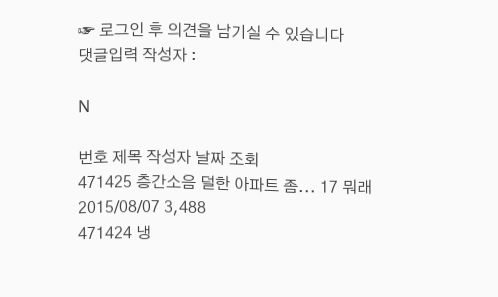☞ 로그인 후 의견을 남기실 수 있습니다
댓글입력 작성자 :

N

번호 제목 작성자 날짜 조회
471425 층간소음 덜한 아파트 좀... 17 뭐래 2015/08/07 3,488
471424 냉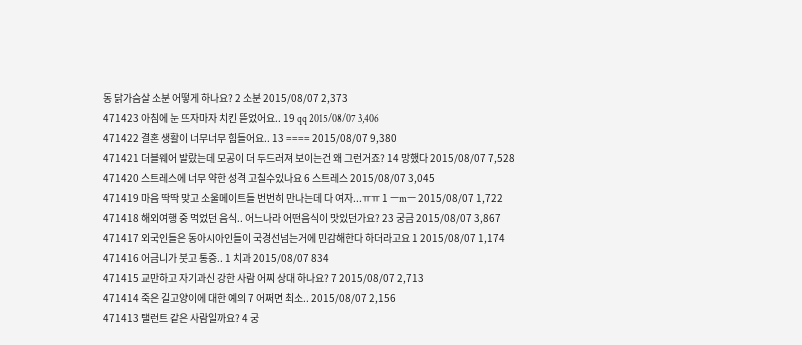동 닭가슴살 소분 어떻게 하나요? 2 소분 2015/08/07 2,373
471423 아침에 눈 뜨자마자 치킨 뜯었어요.. 19 qq 2015/08/07 3,406
471422 결혼 생활이 너무너무 힘들어요.. 13 ==== 2015/08/07 9,380
471421 더블웨어 발랐는데 모공이 더 두드러져 보이는건 왜 그런거죠? 14 망했다 2015/08/07 7,528
471420 스트레스에 너무 약한 성격 고칠수있나요 6 스트레스 2015/08/07 3,045
471419 마음 딱딱 맞고 소울메이트들 번번히 만나는데 다 여자...ㅠㅠ 1 ㅡmㅡ 2015/08/07 1,722
471418 해외여행 중 먹었던 음식.. 어느나라 어떤음식이 맛있던가요? 23 궁금 2015/08/07 3,867
471417 외국인들은 동아시아인들이 국경선넘는거에 민감해한다 하더라고요 1 2015/08/07 1,174
471416 어금니가 붓고 통증.. 1 치과 2015/08/07 834
471415 교만하고 자기과신 강한 사람 어찌 상대 하나요? 7 2015/08/07 2,713
471414 죽은 길고양이에 대한 예의 7 어쩌면 최소.. 2015/08/07 2,156
471413 탤런트 같은 사람일까요? 4 궁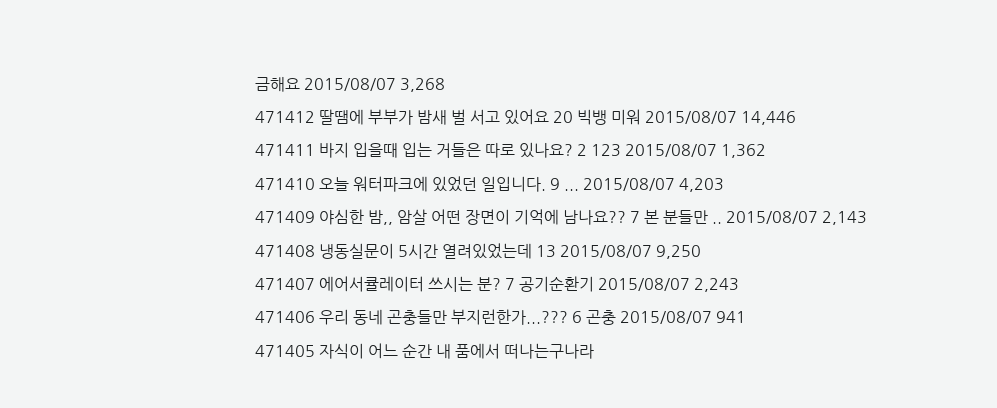금해요 2015/08/07 3,268
471412 딸땜에 부부가 밤새 벌 서고 있어요 20 빅뱅 미워 2015/08/07 14,446
471411 바지 입을때 입는 거들은 따로 있나요? 2 123 2015/08/07 1,362
471410 오늘 워터파크에 있었던 일입니다. 9 ... 2015/08/07 4,203
471409 야심한 밤,, 암살 어떤 장면이 기억에 남나요?? 7 본 분들만 .. 2015/08/07 2,143
471408 냉동실문이 5시간 열려있었는데 13 2015/08/07 9,250
471407 에어서큘레이터 쓰시는 분? 7 공기순환기 2015/08/07 2,243
471406 우리 동네 곤충들만 부지런한가...??? 6 곤충 2015/08/07 941
471405 자식이 어느 순간 내 품에서 떠나는구나라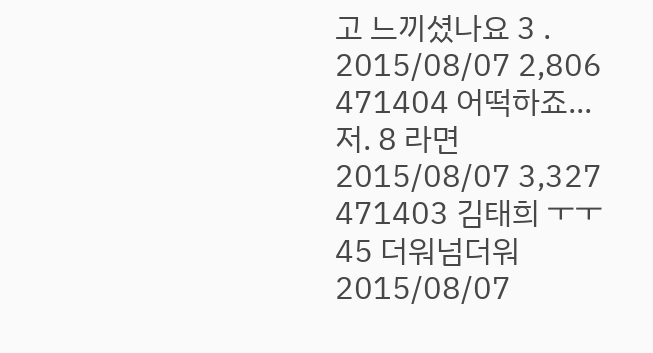고 느끼셨나요 3 . 2015/08/07 2,806
471404 어떡하죠...저. 8 라면 2015/08/07 3,327
471403 김태희 ㅜㅜ 45 더워넘더워 2015/08/07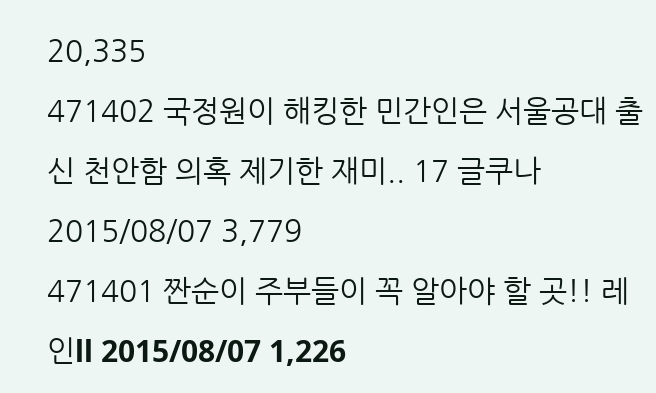20,335
471402 국정원이 해킹한 민간인은 서울공대 출신 천안함 의혹 제기한 재미.. 17 글쿠나 2015/08/07 3,779
471401 짠순이 주부들이 꼭 알아야 할 곳!! 레인ll 2015/08/07 1,226